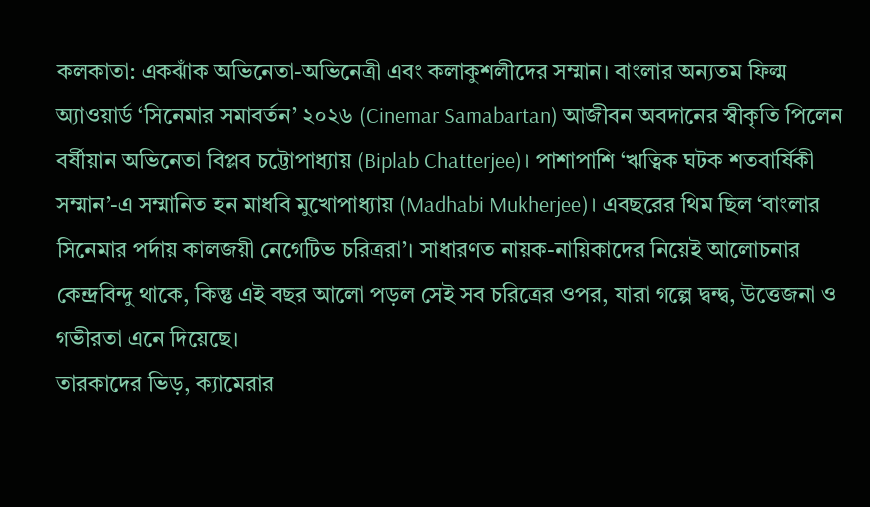কলকাতা: একঝাঁক অভিনেতা-অভিনেত্রী এবং কলাকুশলীদের সম্মান। বাংলার অন্যতম ফিল্ম অ্যাওয়ার্ড ‘সিনেমার সমাবর্তন’ ২০২৬ (Cinemar Samabartan) আজীবন অবদানের স্বীকৃতি পিলেন বর্ষীয়ান অভিনেতা বিপ্লব চট্টোপাধ্যায় (Biplab Chatterjee)। পাশাপাশি ‘ঋত্বিক ঘটক শতবার্ষিকী সম্মান’-এ সম্মানিত হন মাধবি মুখোপাধ্যায় (Madhabi Mukherjee)। এবছরের থিম ছিল ‘বাংলার সিনেমার পর্দায় কালজয়ী নেগেটিভ চরিত্ররা’। সাধারণত নায়ক-নায়িকাদের নিয়েই আলোচনার কেন্দ্রবিন্দু থাকে, কিন্তু এই বছর আলো পড়ল সেই সব চরিত্রের ওপর, যারা গল্পে দ্বন্দ্ব, উত্তেজনা ও গভীরতা এনে দিয়েছে।
তারকাদের ভিড়, ক্যামেরার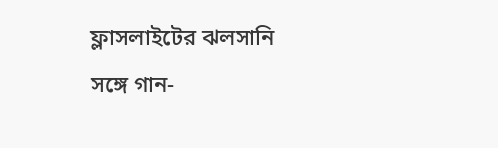ফ্লাসলাইটের ঝলসানি সঙ্গে গান-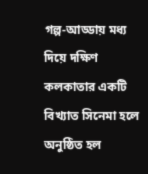গল্প-আড্ডায় মধ্য দিয়ে দক্ষিণ কলকাতার একটি বিখ্যাত সিনেমা হলে অনুষ্ঠিত হল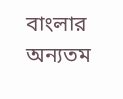বাংলার অন্যতম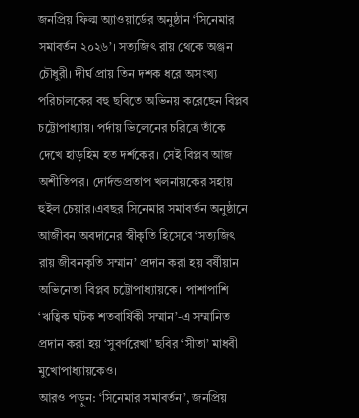জনপ্রিয় ফিল্ম অ্যাওয়ার্ডের অনুষ্ঠান ‘সিনেমার সমাবর্তন ২০২৬’। সত্যজিৎ রায় থেকে অঞ্জন চৌধুরী। দীর্ঘ প্রায় তিন দশক ধরে অসংখ্য পরিচালকের বহু ছবিতে অভিনয় করেছেন বিপ্লব চট্টোপাধ্যায়। পর্দায় ভিলেনের চরিত্রে তাঁকে দেখে হাড়হিম হত দর্শকের। সেই বিপ্লব আজ অশীতিপর। দোর্দন্ডপ্রতাপ খলনায়কের সহায় হুইল চেয়ার।এবছর সিনেমার সমাবর্তন অনুষ্ঠানে আজীবন অবদানের স্বীকৃতি হিসেবে ‘সত্যজিৎ রায় জীবনকৃতি সম্মান’ প্রদান করা হয় বর্ষীয়ান অভিনেতা বিপ্লব চট্টোপাধ্যায়কে। পাশাপাশি ‘ঋত্বিক ঘটক শতবার্ষিকী সম্মান’-এ সম্মানিত প্রদান করা হয় ‘সুবর্ণরেখা’ ছবির ‘সীতা’ মাধবী মুখোপাধ্যায়কেও।
আরও পড়ুন: ‘সিনেমার সমাবর্তন’, জনপ্রিয়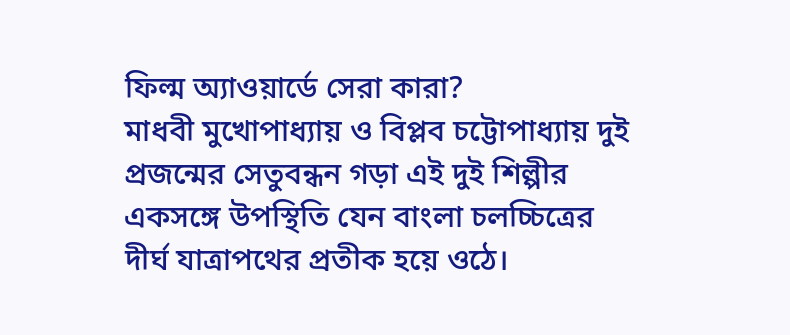ফিল্ম অ্যাওয়ার্ডে সেরা কারা?
মাধবী মুখোপাধ্যায় ও বিপ্লব চট্টোপাধ্যায় দুই প্রজন্মের সেতুবন্ধন গড়া এই দুই শিল্পীর একসঙ্গে উপস্থিতি যেন বাংলা চলচ্চিত্রের দীর্ঘ যাত্রাপথের প্রতীক হয়ে ওঠে।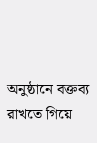অনুষ্ঠানে বক্তব্য রাখতে গিয়ে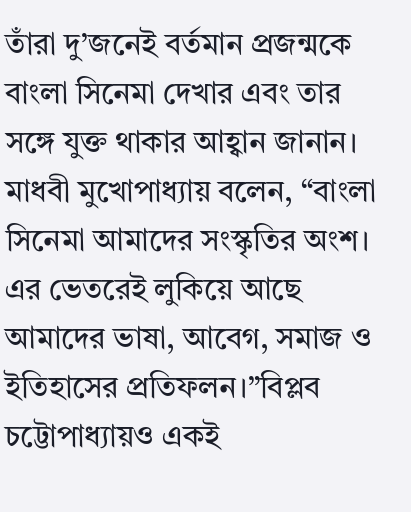তাঁরা দু’জনেই বর্তমান প্রজন্মকে বাংলা সিনেমা দেখার এবং তার সঙ্গে যুক্ত থাকার আহ্বান জানান। মাধবী মুখোপাধ্যায় বলেন, “বাংলা সিনেমা আমাদের সংস্কৃতির অংশ। এর ভেতরেই লুকিয়ে আছে আমাদের ভাষা, আবেগ, সমাজ ও ইতিহাসের প্রতিফলন।”বিপ্লব চট্টোপাধ্যায়ও একই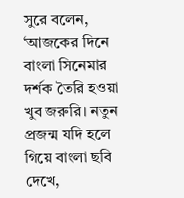সুরে বলেন, ‘আজকের দিনে বাংলা সিনেমার দর্শক তৈরি হওয়া খুব জরুরি। নতুন প্রজন্ম যদি হলে গিয়ে বাংলা ছবি দেখে,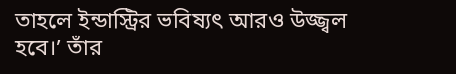তাহলে ইন্ডাস্ট্রির ভবিষ্যৎ আরও উজ্জ্বল হবে।’ তাঁর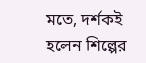মতে, দর্শকই হলেন শিল্পের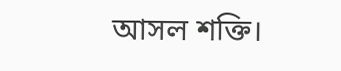আসল শক্তি।